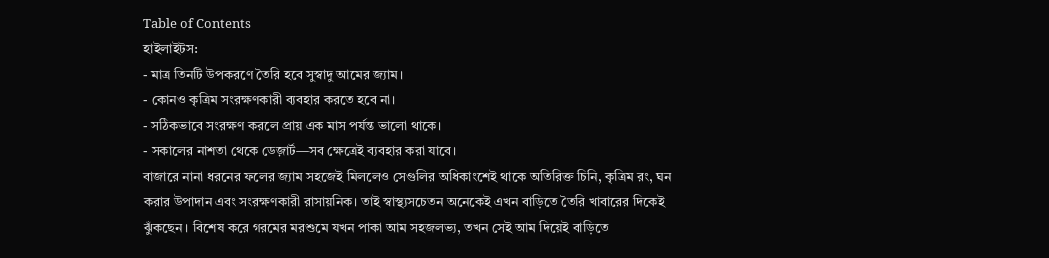Table of Contents
হাইলাইটস:
- মাত্র তিনটি উপকরণে তৈরি হবে সুস্বাদু আমের জ্যাম।
- কোনও কৃত্রিম সংরক্ষণকারী ব্যবহার করতে হবে না।
- সঠিকভাবে সংরক্ষণ করলে প্রায় এক মাস পর্যন্ত ভালো থাকে।
- সকালের নাশতা থেকে ডেজ়ার্ট—সব ক্ষেত্রেই ব্যবহার করা যাবে।
বাজারে নানা ধরনের ফলের জ্যাম সহজেই মিললেও সেগুলির অধিকাংশেই থাকে অতিরিক্ত চিনি, কৃত্রিম রং, ঘন করার উপাদান এবং সংরক্ষণকারী রাসায়নিক। তাই স্বাস্থ্যসচেতন অনেকেই এখন বাড়িতে তৈরি খাবারের দিকেই ঝুঁকছেন। বিশেষ করে গরমের মরশুমে যখন পাকা আম সহজলভ্য, তখন সেই আম দিয়েই বাড়িতে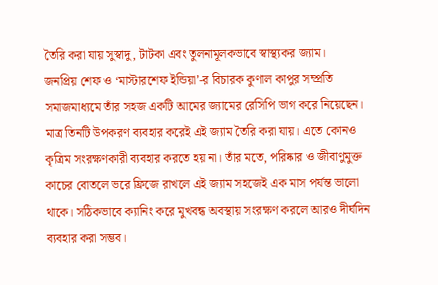তৈরি করা যায় সুস্বাদু, টাটকা এবং তুলনামূলকভাবে স্বাস্থ্যকর জ্যাম।
জনপ্রিয় শেফ ও ‘মাস্টারশেফ ইন্ডিয়া’-র বিচারক কুণাল কাপুর সম্প্রতি সমাজমাধ্যমে তাঁর সহজ একটি আমের জ্যামের রেসিপি ভাগ করে নিয়েছেন। মাত্র তিনটি উপকরণ ব্যবহার করেই এই জ্যাম তৈরি করা যায়। এতে কোনও কৃত্রিম সংরক্ষণকারী ব্যবহার করতে হয় না। তাঁর মতে, পরিষ্কার ও জীবাণুমুক্ত কাচের বোতলে ভরে ফ্রিজে রাখলে এই জ্যাম সহজেই এক মাস পর্যন্ত ভালো থাকে। সঠিকভাবে ক্যানিং করে মুখবন্ধ অবস্থায় সংরক্ষণ করলে আরও দীর্ঘদিন ব্যবহার করা সম্ভব।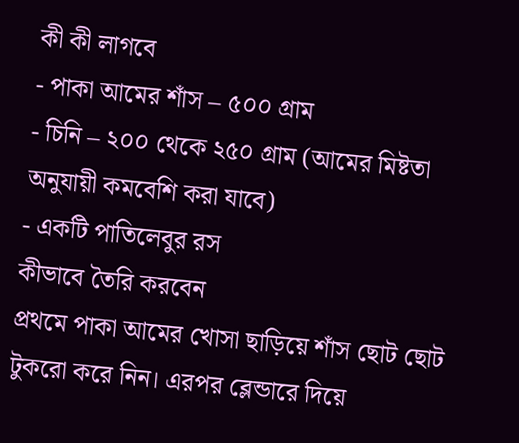কী কী লাগবে
- পাকা আমের শাঁস – ৫০০ গ্রাম
- চিনি – ২০০ থেকে ২৫০ গ্রাম (আমের মিষ্টতা অনুযায়ী কমবেশি করা যাবে)
- একটি পাতিলেবুর রস
কীভাবে তৈরি করবেন
প্রথমে পাকা আমের খোসা ছাড়িয়ে শাঁস ছোট ছোট টুকরো করে নিন। এরপর ব্লেন্ডারে দিয়ে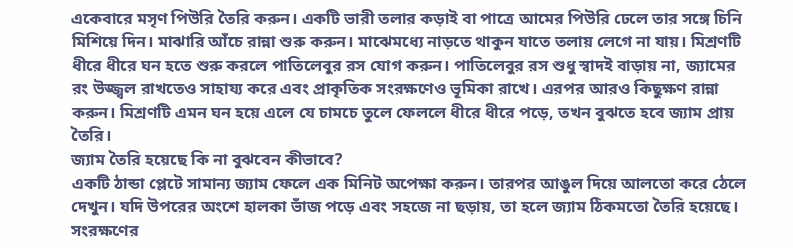একেবারে মসৃণ পিউরি তৈরি করুন। একটি ভারী তলার কড়াই বা পাত্রে আমের পিউরি ঢেলে তার সঙ্গে চিনি মিশিয়ে দিন। মাঝারি আঁচে রান্না শুরু করুন। মাঝেমধ্যে নাড়তে থাকুন যাতে তলায় লেগে না যায়। মিশ্রণটি ধীরে ধীরে ঘন হতে শুরু করলে পাতিলেবুর রস যোগ করুন। পাতিলেবুর রস শুধু স্বাদই বাড়ায় না, জ্যামের রং উজ্জ্বল রাখতেও সাহায্য করে এবং প্রাকৃতিক সংরক্ষণেও ভূমিকা রাখে। এরপর আরও কিছুক্ষণ রান্না করুন। মিশ্রণটি এমন ঘন হয়ে এলে যে চামচে তুলে ফেললে ধীরে ধীরে পড়ে, তখন বুঝতে হবে জ্যাম প্রায় তৈরি।
জ্যাম তৈরি হয়েছে কি না বুঝবেন কীভাবে?
একটি ঠান্ডা প্লেটে সামান্য জ্যাম ফেলে এক মিনিট অপেক্ষা করুন। তারপর আঙুল দিয়ে আলতো করে ঠেলে দেখুন। যদি উপরের অংশে হালকা ভাঁজ পড়ে এবং সহজে না ছড়ায়, তা হলে জ্যাম ঠিকমতো তৈরি হয়েছে।
সংরক্ষণের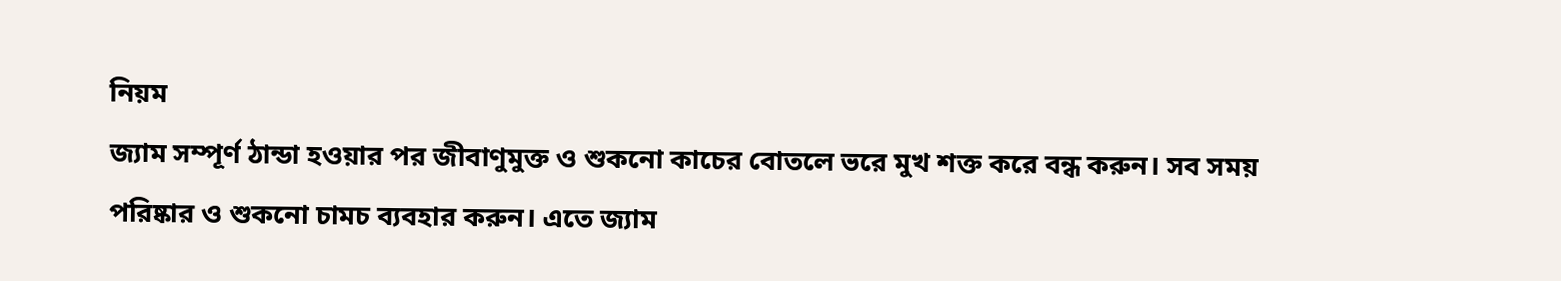নিয়ম
জ্যাম সম্পূর্ণ ঠান্ডা হওয়ার পর জীবাণুমুক্ত ও শুকনো কাচের বোতলে ভরে মুখ শক্ত করে বন্ধ করুন। সব সময় পরিষ্কার ও শুকনো চামচ ব্যবহার করুন। এতে জ্যাম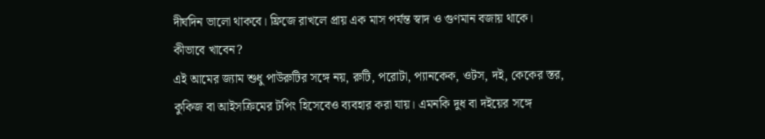দীর্ঘদিন ভালো থাকবে। ফ্রিজে রাখলে প্রায় এক মাস পর্যন্ত স্বাদ ও গুণমান বজায় থাকে।
কীভাবে খাবেন?
এই আমের জ্যাম শুধু পাউরুটির সঙ্গে নয়, রুটি, পরোটা, প্যানকেক, ওটস, দই, কেকের স্তর, কুকিজ বা আইসক্রিমের টপিং হিসেবেও ব্যবহার করা যায়। এমনকি দুধ বা দইয়ের সঙ্গে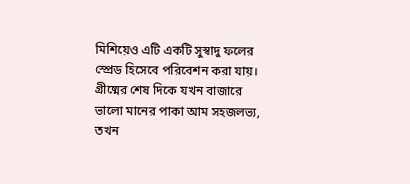মিশিয়েও এটি একটি সুস্বাদু ফলের স্প্রেড হিসেবে পরিবেশন করা যায়। গ্রীষ্মের শেষ দিকে যখন বাজারে ভালো মানের পাকা আম সহজলভ্য, তখন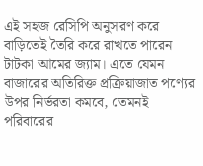এই সহজ রেসিপি অনুসরণ করে বাড়িতেই তৈরি করে রাখতে পারেন টাটকা আমের জ্যাম। এতে যেমন বাজারের অতিরিক্ত প্রক্রিয়াজাত পণ্যের উপর নির্ভরতা কমবে, তেমনই পরিবারের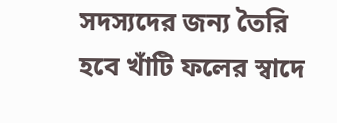সদস্যদের জন্য তৈরি হবে খাঁটি ফলের স্বাদে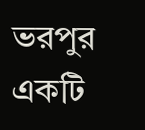ভরপুর একটি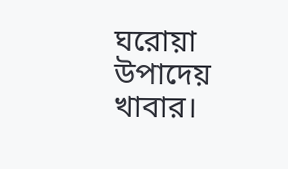ঘরোয়া উপাদেয় খাবার।